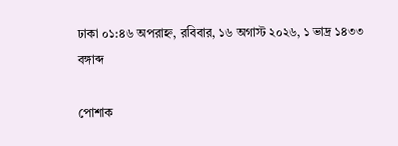ঢাকা ০১:৪৬ অপরাহ্ন, রবিবার, ১৬ অগাস্ট ২০২৬, ১ ভাদ্র ১৪৩৩ বঙ্গাব্দ

পোশাক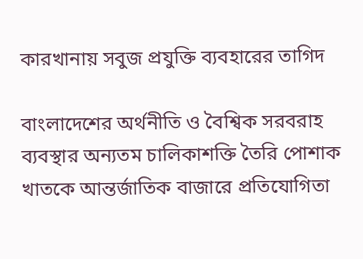কারখানায় সবুজ প্রযুক্তি ব্যবহারের তাগিদ

বাংলাদেশের অর্থনীতি ও বৈশ্বিক সরবরাহ ব্যবস্থার অন্যতম চালিকাশক্তি তৈরি পোশাক খাতকে আন্তর্জাতিক বাজারে প্রতিযোগিতা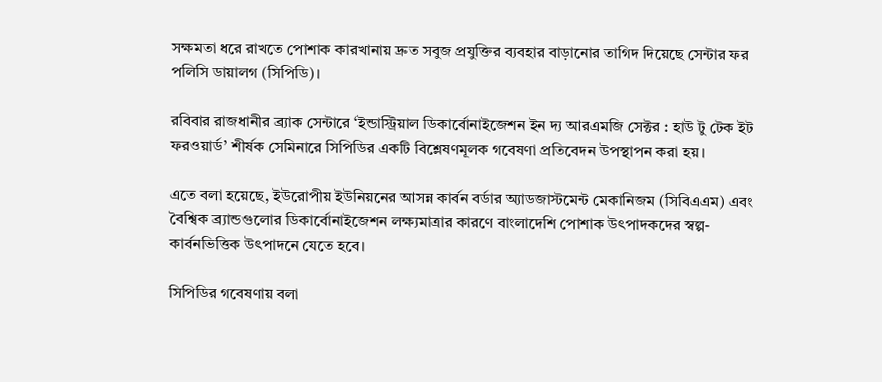সক্ষমতা ধরে রাখতে পোশাক কারখানায় দ্রুত সবুজ প্রযুক্তির ব্যবহার বাড়ানোর তাগিদ দিয়েছে সেন্টার ফর পলিসি ডায়ালগ (সিপিডি)।

রবিবার রাজধানীর ব্র্যাক সেন্টারে ‘ইন্ডাস্ট্রিয়াল ডিকার্বোনাইজেশন ইন দ্য আরএমজি সেক্টর : হাউ টু টেক ইট ফরওয়ার্ড’ শীর্ষক সেমিনারে সিপিডির একটি বিশ্লেষণমূলক গবেষণা প্রতিবেদন উপস্থাপন করা হয়।

এতে বলা হয়েছে, ইউরোপীয় ইউনিয়নের আসন্ন কার্বন বর্ডার অ্যাডজাস্টমেন্ট মেকানিজম (সিবিএএম) এবং বৈশ্বিক ব্র্যান্ডগুলোর ডিকার্বোনাইজেশন লক্ষ্যমাত্রার কারণে বাংলাদেশি পোশাক উৎপাদকদের স্বল্প-কার্বনভিত্তিক উৎপাদনে যেতে হবে।

সিপিডির গবেষণায় বলা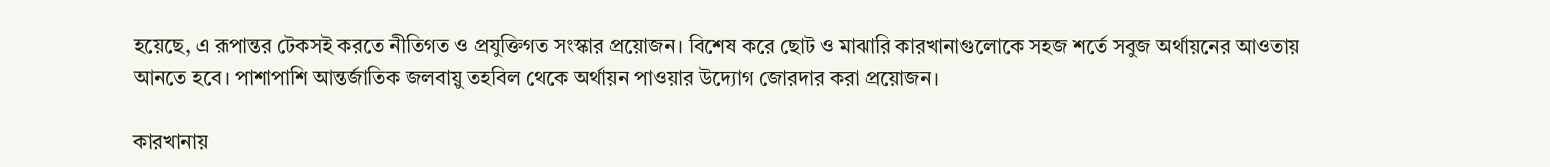হয়েছে, এ রূপান্তর টেকসই করতে নীতিগত ও প্রযুক্তিগত সংস্কার প্রয়োজন। বিশেষ করে ছোট ও মাঝারি কারখানাগুলোকে সহজ শর্তে সবুজ অর্থায়নের আওতায় আনতে হবে। পাশাপাশি আন্তর্জাতিক জলবায়ু তহবিল থেকে অর্থায়ন পাওয়ার উদ্যোগ জোরদার করা প্রয়োজন।

কারখানায়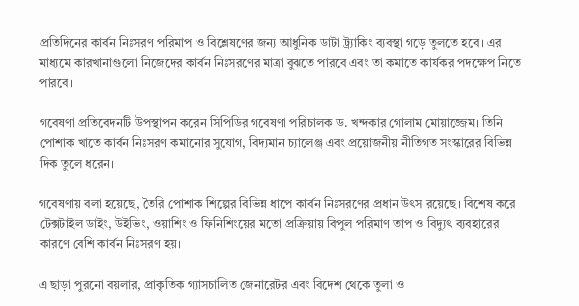প্রতিদিনের কার্বন নিঃসরণ পরিমাপ ও বিশ্লেষণের জন্য আধুনিক ডাটা ট্র্যাকিং ব্যবস্থা গড়ে তুলতে হবে। এর মাধ্যমে কারখানাগুলো নিজেদের কার্বন নিঃসরণের মাত্রা বুঝতে পারবে এবং তা কমাতে কার্যকর পদক্ষেপ নিতে পারবে।

গবেষণা প্রতিবেদনটি উপস্থাপন করেন সিপিডির গবেষণা পরিচালক ড. খন্দকার গোলাম মোয়াজ্জেম। তিনি পোশাক খাতে কার্বন নিঃসরণ কমানোর সুযোগ, বিদ্যমান চ্যালেঞ্জ এবং প্রয়োজনীয় নীতিগত সংস্কারের বিভিন্ন দিক তুলে ধরেন।

গবেষণায় বলা হয়েছে, তৈরি পোশাক শিল্পের বিভিন্ন ধাপে কার্বন নিঃসরণের প্রধান উৎস রয়েছে। বিশেষ করে টেক্সটাইল ডাইং, উইভিং, ওয়াশিং ও ফিনিশিংয়ের মতো প্রক্রিয়ায় বিপুল পরিমাণ তাপ ও বিদ্যুৎ ব্যবহারের কারণে বেশি কার্বন নিঃসরণ হয়।

এ ছাড়া পুরনো বয়লার, প্রাকৃতিক গ্যাসচালিত জেনারেটর এবং বিদেশ থেকে তুলা ও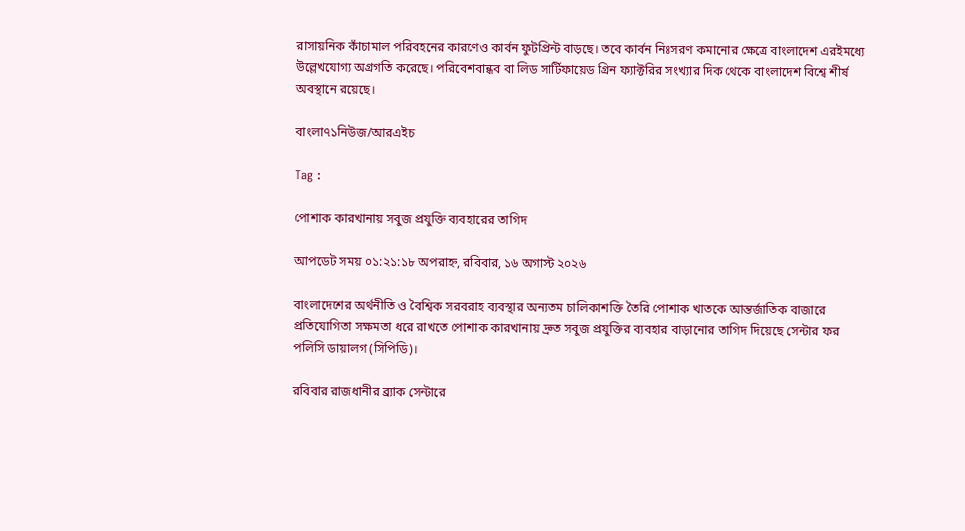রাসায়নিক কাঁচামাল পরিবহনের কারণেও কার্বন ফুটপ্রিন্ট বাড়ছে। তবে কার্বন নিঃসরণ কমানোর ক্ষেত্রে বাংলাদেশ এরইমধ্যে উল্লেখযোগ্য অগ্রগতি করেছে। পরিবেশবান্ধব বা লিড সার্টিফায়েড গ্রিন ফ্যাক্টরির সংখ্যার দিক থেকে বাংলাদেশ বিশ্বে শীর্ষ অবস্থানে রয়েছে।

বাংলা৭১নিউজ/আরএইচ

Tag :

পোশাক কারখানায় সবুজ প্রযুক্তি ব্যবহারের তাগিদ

আপডেট সময় ০১:২১:১৮ অপরাহ্ন, রবিবার, ১৬ অগাস্ট ২০২৬

বাংলাদেশের অর্থনীতি ও বৈশ্বিক সরবরাহ ব্যবস্থার অন্যতম চালিকাশক্তি তৈরি পোশাক খাতকে আন্তর্জাতিক বাজারে প্রতিযোগিতা সক্ষমতা ধরে রাখতে পোশাক কারখানায় দ্রুত সবুজ প্রযুক্তির ব্যবহার বাড়ানোর তাগিদ দিয়েছে সেন্টার ফর পলিসি ডায়ালগ (সিপিডি)।

রবিবার রাজধানীর ব্র্যাক সেন্টারে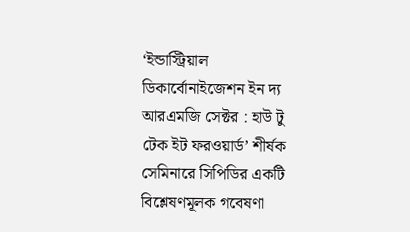‘ইন্ডাস্ট্রিয়াল ডিকার্বোনাইজেশন ইন দ্য আরএমজি সেক্টর : হাউ টু টেক ইট ফরওয়ার্ড’ শীর্ষক সেমিনারে সিপিডির একটি বিশ্লেষণমূলক গবেষণা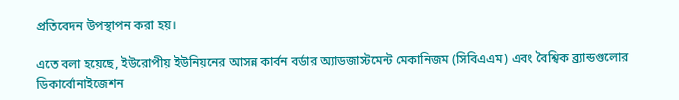প্রতিবেদন উপস্থাপন করা হয়।

এতে বলা হয়েছে, ইউরোপীয় ইউনিয়নের আসন্ন কার্বন বর্ডার অ্যাডজাস্টমেন্ট মেকানিজম (সিবিএএম) এবং বৈশ্বিক ব্র্যান্ডগুলোর ডিকার্বোনাইজেশন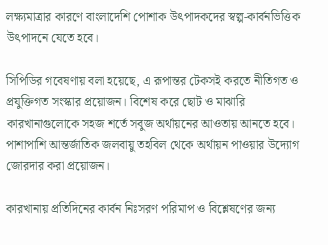লক্ষ্যমাত্রার কারণে বাংলাদেশি পোশাক উৎপাদকদের স্বল্প-কার্বনভিত্তিক উৎপাদনে যেতে হবে।

সিপিডির গবেষণায় বলা হয়েছে, এ রূপান্তর টেকসই করতে নীতিগত ও প্রযুক্তিগত সংস্কার প্রয়োজন। বিশেষ করে ছোট ও মাঝারি কারখানাগুলোকে সহজ শর্তে সবুজ অর্থায়নের আওতায় আনতে হবে। পাশাপাশি আন্তর্জাতিক জলবায়ু তহবিল থেকে অর্থায়ন পাওয়ার উদ্যোগ জোরদার করা প্রয়োজন।

কারখানায় প্রতিদিনের কার্বন নিঃসরণ পরিমাপ ও বিশ্লেষণের জন্য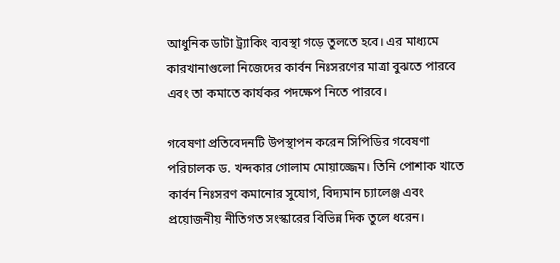আধুনিক ডাটা ট্র্যাকিং ব্যবস্থা গড়ে তুলতে হবে। এর মাধ্যমে কারখানাগুলো নিজেদের কার্বন নিঃসরণের মাত্রা বুঝতে পারবে এবং তা কমাতে কার্যকর পদক্ষেপ নিতে পারবে।

গবেষণা প্রতিবেদনটি উপস্থাপন করেন সিপিডির গবেষণা পরিচালক ড. খন্দকার গোলাম মোয়াজ্জেম। তিনি পোশাক খাতে কার্বন নিঃসরণ কমানোর সুযোগ, বিদ্যমান চ্যালেঞ্জ এবং প্রয়োজনীয় নীতিগত সংস্কারের বিভিন্ন দিক তুলে ধরেন।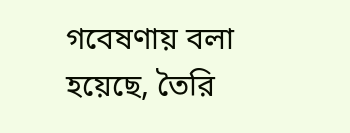গবেষণায় বলা হয়েছে, তৈরি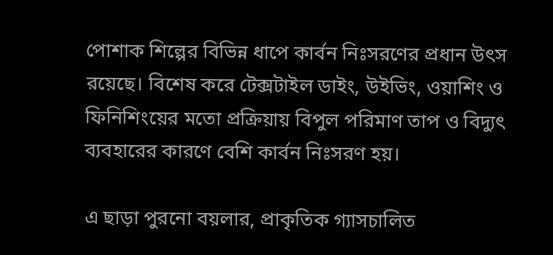পোশাক শিল্পের বিভিন্ন ধাপে কার্বন নিঃসরণের প্রধান উৎস রয়েছে। বিশেষ করে টেক্সটাইল ডাইং, উইভিং, ওয়াশিং ও ফিনিশিংয়ের মতো প্রক্রিয়ায় বিপুল পরিমাণ তাপ ও বিদ্যুৎ ব্যবহারের কারণে বেশি কার্বন নিঃসরণ হয়।

এ ছাড়া পুরনো বয়লার, প্রাকৃতিক গ্যাসচালিত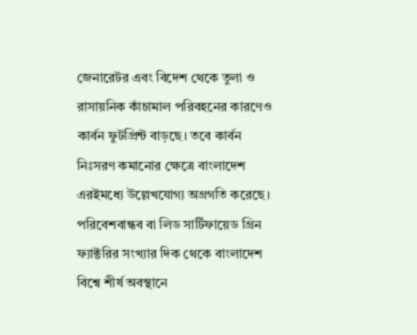জেনারেটর এবং বিদেশ থেকে তুলা ও রাসায়নিক কাঁচামাল পরিবহনের কারণেও কার্বন ফুটপ্রিন্ট বাড়ছে। তবে কার্বন নিঃসরণ কমানোর ক্ষেত্রে বাংলাদেশ এরইমধ্যে উল্লেখযোগ্য অগ্রগতি করেছে। পরিবেশবান্ধব বা লিড সার্টিফায়েড গ্রিন ফ্যাক্টরির সংখ্যার দিক থেকে বাংলাদেশ বিশ্বে শীর্ষ অবস্থানে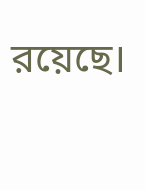রয়েছে।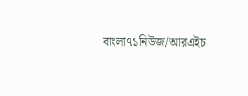বাংলা৭১নিউজ/আরএইচ